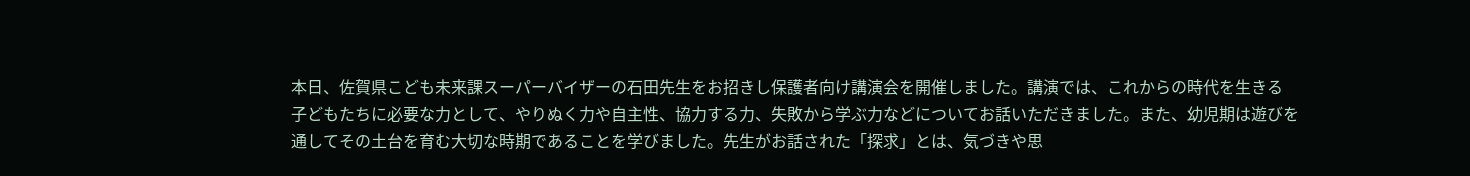本日、佐賀県こども未来課スーパーバイザーの石田先生をお招きし保護者向け講演会を開催しました。講演では、これからの時代を生きる
子どもたちに必要な力として、やりぬく力や自主性、協力する力、失敗から学ぶ力などについてお話いただきました。また、幼児期は遊びを
通してその土台を育む大切な時期であることを学びました。先生がお話された「探求」とは、気づきや思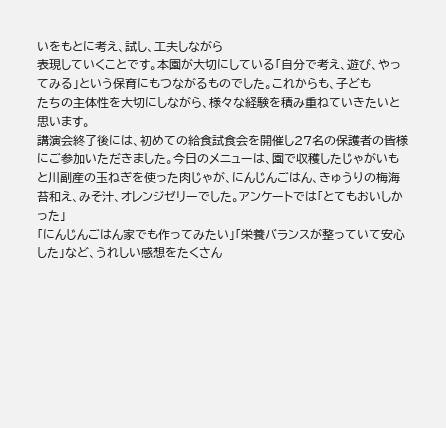いをもとに考え、試し、工夫しながら
表現していくことです。本園が大切にしている「自分で考え、遊び、やってみる」という保育にもつながるものでした。これからも、子ども
たちの主体性を大切にしながら、様々な経験を積み重ねていきたいと思います。
講演会終了後には、初めての給食試食会を開催し27名の保護者の皆様にご参加いただきました。今日のメニューは、園で収穫したじゃがいも
と川副産の玉ねぎを使った肉じゃが、にんじんごはん、きゅうりの梅海苔和え、みそ汁、オレンジゼリーでした。アンケートでは「とてもおいしかった」
「にんじんごはん家でも作ってみたい」「栄養バランスが整っていて安心した」など、うれしい感想をたくさん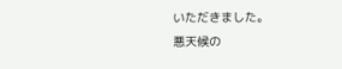いただきました。
悪天候の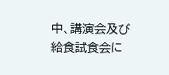中、講演会及び給食試食会に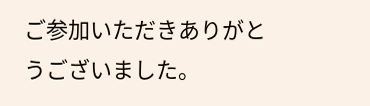ご参加いただきありがとうございました。